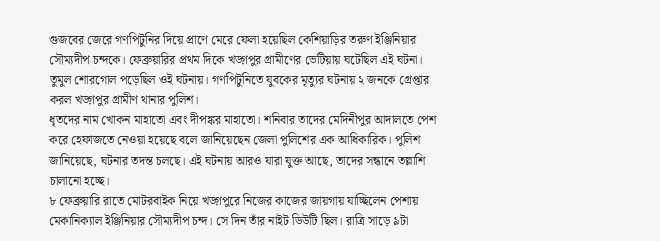গুজবের জেরে গণপিটুনির দিয়ে প্রাণে মেরে ফেলা হয়েছিল কেশিয়াড়ির তরুণ ইঞ্জিনিয়ার সৌম্যদীপ চন্দকে। ফেব্রুয়ারির প্রথম দিকে খড়্গপুর গ্রামীণের ভেটিয়ায় ঘটেছিল এই ঘটনা। তুমুল শোরগোল পড়েছিল ওই ঘটনায়। গণপিটুনিতে যুবকের মৃত্যুর ঘটনায় ২ জনকে গ্রেপ্তার করল খড়্গপুর গ্রামীণ থানার পুলিশ।
ধৃতদের নাম খোকন মাহাতো এবং দীপঙ্কর মাহাতো। শনিবার তাদের মেদিনীপুর আদালতে পেশ করে হেফাজতে নেওয়া হয়েছে বলে জানিয়েছেন জেলা পুলিশের এক আধিকারিক। পুলিশ জানিয়েছে, ঘটনার তদন্ত চলছে। এই ঘটনায় আরও যারা যুক্ত আছে, তাদের সন্ধানে তল্লাশি চালানো হচ্ছে।
৮ ফেব্রুয়ারি রাতে মোটরবাইক নিয়ে খড়্গপুরে নিজের কাজের জায়গায় যাচ্ছিলেন পেশায় মেকানিক্যাল ইঞ্জিনিয়ার সৌম্যদীপ চন্দ। সে দিন তাঁর নাইট ডিউটি ছিল। রাত্রি সাড়ে ৯টা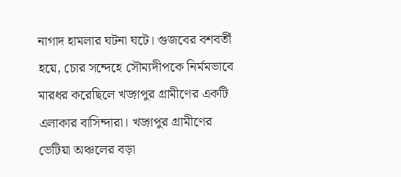নাগাদ হামলার ঘটনা ঘটে। গুজবের বশবর্তী হয়ে, চোর সন্দেহে সৌম্যদীপকে নির্মমভাবে মারধর করেছিলে খড়্গপুর গ্রামীণের একটি এলাকার বাসিন্দারা। খড়্গপুর গ্রামীণের ভেটিয়া অঞ্চলের বড়া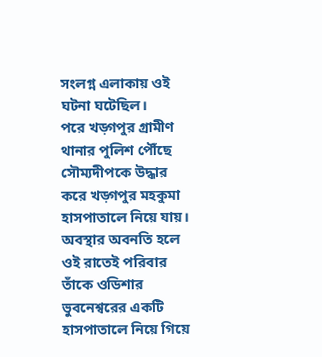সংলগ্ন এলাকায় ওই ঘটনা ঘটেছিল।
পরে খড়্গপুর গ্রামীণ থানার পুলিশ পৌঁছে সৌম্যদীপকে উদ্ধার করে খড়্গপুর মহকুমা হাসপাতালে নিয়ে যায়। অবস্থার অবনতি হলে ওই রাতেই পরিবার তাঁকে ওডিশার ভুবনেশ্বরের একটি হাসপাতালে নিয়ে গিয়ে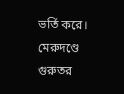ভর্তি করে। মেরুদণ্ডে গুরুতর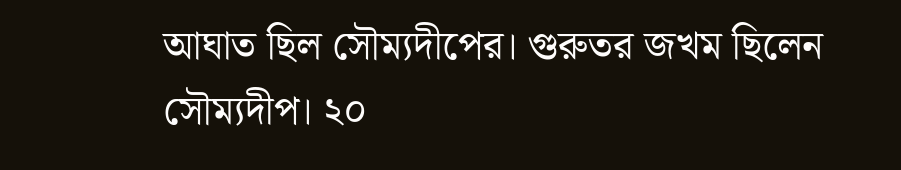আঘাত ছিল সৌম্যদীপের। গুরুতর জখম ছিলেন সৌম্যদীপ। ২০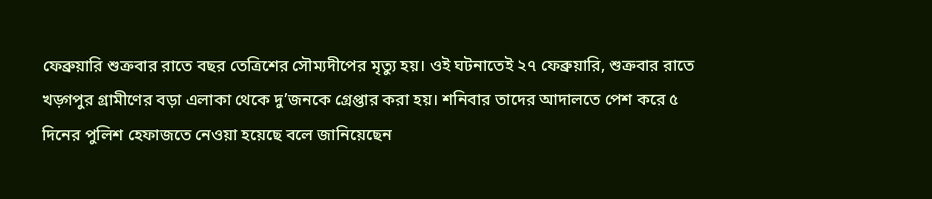ফেব্রুয়ারি শুক্রবার রাতে বছর তেত্রিশের সৌম্যদীপের মৃত্যু হয়। ওই ঘটনাতেই ২৭ ফেব্রুয়ারি, শুক্রবার রাতে খড়্গপুর গ্রামীণের বড়া এলাকা থেকে দু’জনকে গ্রেপ্তার করা হয়। শনিবার তাদের আদালতে পেশ করে ৫ দিনের পুলিশ হেফাজতে নেওয়া হয়েছে বলে জানিয়েছেন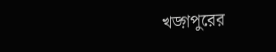খড়্গপুরের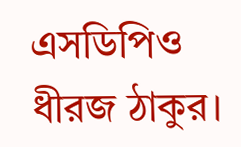এসডিপিও ধীরজ ঠাকুর।